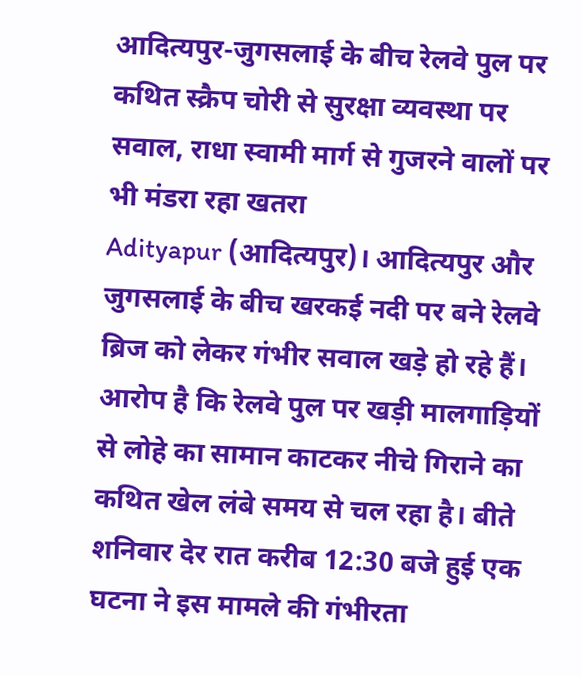आदित्यपुर-जुगसलाई के बीच रेलवे पुल पर कथित स्क्रैप चोरी से सुरक्षा व्यवस्था पर सवाल, राधा स्वामी मार्ग से गुजरने वालों पर भी मंडरा रहा खतरा
Adityapur (आदित्यपुर)। आदित्यपुर और जुगसलाई के बीच खरकई नदी पर बने रेलवे ब्रिज को लेकर गंभीर सवाल खड़े हो रहे हैं। आरोप है कि रेलवे पुल पर खड़ी मालगाड़ियों से लोहे का सामान काटकर नीचे गिराने का कथित खेल लंबे समय से चल रहा है। बीते शनिवार देर रात करीब 12:30 बजे हुई एक घटना ने इस मामले की गंभीरता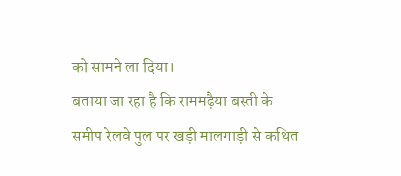को सामने ला दिया।
बताया जा रहा है कि राममढ़ैया बस्ती के समीप रेलवे पुल पर खड़ी मालगाड़ी से कथित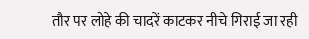तौर पर लोहे की चादरें काटकर नीचे गिराई जा रही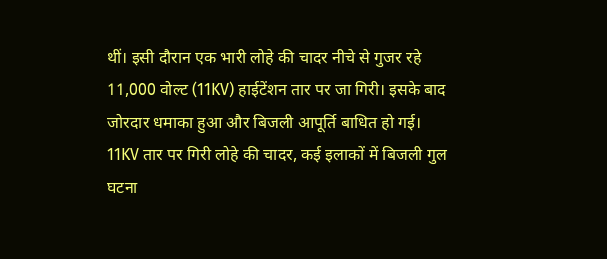थीं। इसी दौरान एक भारी लोहे की चादर नीचे से गुजर रहे 11,000 वोल्ट (11KV) हाईटेंशन तार पर जा गिरी। इसके बाद जोरदार धमाका हुआ और बिजली आपूर्ति बाधित हो गई।
11KV तार पर गिरी लोहे की चादर, कई इलाकों में बिजली गुल
घटना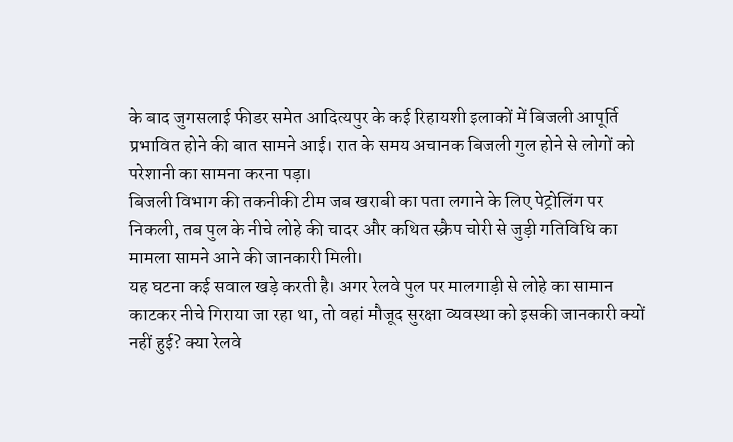के बाद जुगसलाई फीडर समेत आदित्यपुर के कई रिहायशी इलाकों में बिजली आपूर्ति प्रभावित होने की बात सामने आई। रात के समय अचानक बिजली गुल होने से लोगों को परेशानी का सामना करना पड़ा।
बिजली विभाग की तकनीकी टीम जब खराबी का पता लगाने के लिए पेट्रोलिंग पर निकली, तब पुल के नीचे लोहे की चादर और कथित स्क्रैप चोरी से जुड़ी गतिविधि का मामला सामने आने की जानकारी मिली।
यह घटना कई सवाल खड़े करती है। अगर रेलवे पुल पर मालगाड़ी से लोहे का सामान काटकर नीचे गिराया जा रहा था, तो वहां मौजूद सुरक्षा व्यवस्था को इसकी जानकारी क्यों नहीं हुई? क्या रेलवे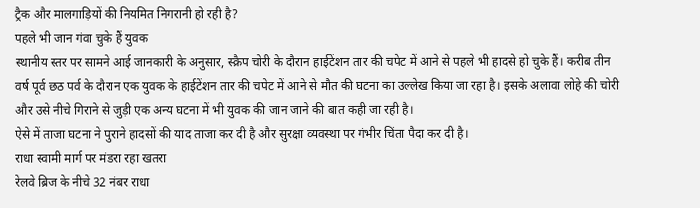ट्रैक और मालगाड़ियों की नियमित निगरानी हो रही है?
पहले भी जान गंवा चुके हैं युवक
स्थानीय स्तर पर सामने आई जानकारी के अनुसार, स्क्रैप चोरी के दौरान हाईटेंशन तार की चपेट में आने से पहले भी हादसे हो चुके हैं। करीब तीन वर्ष पूर्व छठ पर्व के दौरान एक युवक के हाईटेंशन तार की चपेट में आने से मौत की घटना का उल्लेख किया जा रहा है। इसके अलावा लोहे की चोरी और उसे नीचे गिराने से जुड़ी एक अन्य घटना में भी युवक की जान जाने की बात कही जा रही है।
ऐसे में ताजा घटना ने पुराने हादसों की याद ताजा कर दी है और सुरक्षा व्यवस्था पर गंभीर चिंता पैदा कर दी है।
राधा स्वामी मार्ग पर मंडरा रहा खतरा
रेलवे ब्रिज के नीचे 32 नंबर राधा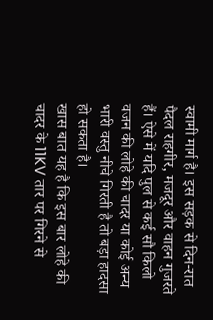स्वामी मार्ग है। इस सड़क से दिन-रात पैदल राहगीर, मजदूर और वाहन गुजरते हैं। ऐसे में यदि पुल से कई सौ किलो वजन की लोहे की चादर या कोई अन्य भारी वस्तु नीचे गिरती है तो बड़ा हादसा हो सकता है।
खास बात यह है कि इस बार लोहे की चादर के 11KV तार पर गिरने से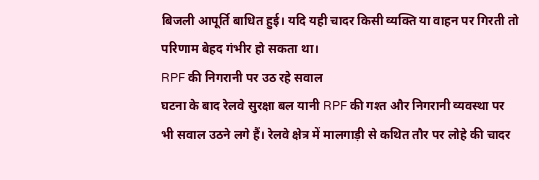बिजली आपूर्ति बाधित हुई। यदि यही चादर किसी व्यक्ति या वाहन पर गिरती तो परिणाम बेहद गंभीर हो सकता था।
RPF की निगरानी पर उठ रहे सवाल
घटना के बाद रेलवे सुरक्षा बल यानी RPF की गश्त और निगरानी व्यवस्था पर भी सवाल उठने लगे हैं। रेलवे क्षेत्र में मालगाड़ी से कथित तौर पर लोहे की चादर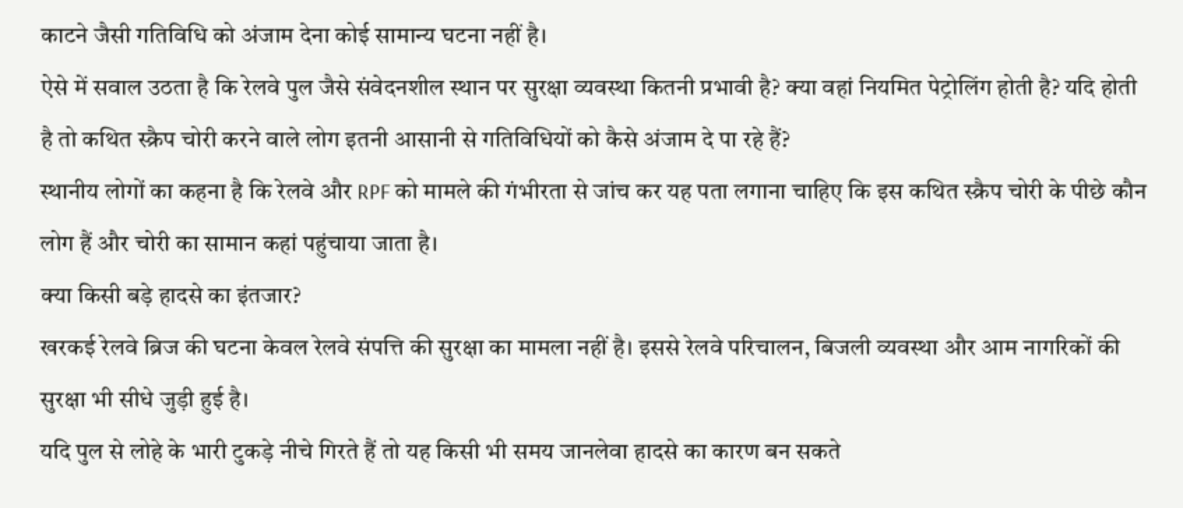काटने जैसी गतिविधि को अंजाम देना कोई सामान्य घटना नहीं है।
ऐसे में सवाल उठता है कि रेलवे पुल जैसे संवेदनशील स्थान पर सुरक्षा व्यवस्था कितनी प्रभावी है? क्या वहां नियमित पेट्रोलिंग होती है? यदि होती है तो कथित स्क्रैप चोरी करने वाले लोग इतनी आसानी से गतिविधियों को कैसे अंजाम दे पा रहे हैं?
स्थानीय लोगों का कहना है कि रेलवे और RPF को मामले की गंभीरता से जांच कर यह पता लगाना चाहिए कि इस कथित स्क्रैप चोरी के पीछे कौन लोग हैं और चोरी का सामान कहां पहुंचाया जाता है।
क्या किसी बड़े हादसे का इंतजार?
खरकई रेलवे ब्रिज की घटना केवल रेलवे संपत्ति की सुरक्षा का मामला नहीं है। इससे रेलवे परिचालन, बिजली व्यवस्था और आम नागरिकों की सुरक्षा भी सीधे जुड़ी हुई है।
यदि पुल से लोहे के भारी टुकड़े नीचे गिरते हैं तो यह किसी भी समय जानलेवा हादसे का कारण बन सकते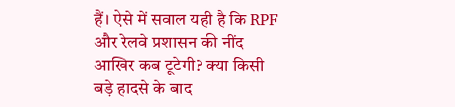हैं। ऐसे में सवाल यही है कि RPF और रेलवे प्रशासन की नींद आखिर कब टूटेगी? क्या किसी बड़े हादसे के बाद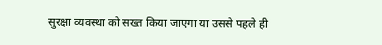सुरक्षा व्यवस्था को सख्त किया जाएगा या उससे पहले ही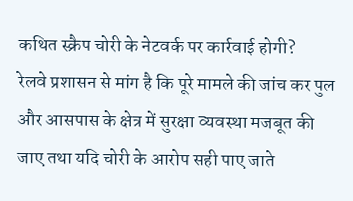कथित स्क्रैप चोरी के नेटवर्क पर कार्रवाई होगी?
रेलवे प्रशासन से मांग है कि पूरे मामले की जांच कर पुल और आसपास के क्षेत्र में सुरक्षा व्यवस्था मजबूत की जाए तथा यदि चोरी के आरोप सही पाए जाते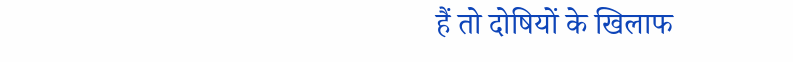हैं तो दोषियों के खिलाफ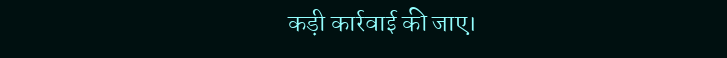कड़ी कार्रवाई की जाए।